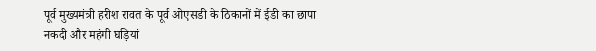पूर्व मुख्यमंत्री हरीश रावत के पूर्व ओएसडी के ठिकानों में ईडी का छापा
नकदी और महंगी घड़ियां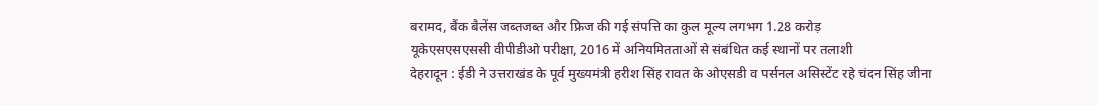बरामद, बैंक बैलेंस जब्तजब्त और फ्रिज की गई संपत्ति का कुल मूल्य लगभग 1.28 करोड़
यूकेएसएसएससी वीपीडीओ परीक्षा, 2016 में अनियमितताओं से संबंधित कई स्थानों पर तलाशी
देहरादून : ईडी ने उत्तराखंड के पूर्व मुख्यमंत्री हरीश सिंह रावत के ओएसडी व पर्सनल असिस्टेंट रहे चंदन सिंह जीना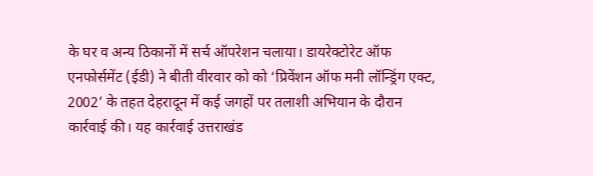के घर व अन्य ठिकानों में सर्च ऑपरेशन चलाया। डायरेक्टोरेट ऑफ एनफोर्समेंट (ईडी) ने बीती वीरवार को को ‘प्रिवेंशन ऑफ मनी लॉन्ड्रिंग एक्ट, 2002’ के तहत देहरादून में कई जगहों पर तलाशी अभियान के दौरान कार्रवाई की। यह कार्रवाई उत्तराखंड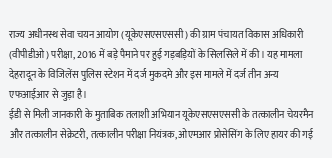राज्य अधीनस्थ सेवा चयन आयोग (यूकेएसएसएससी) की ग्राम पंचायत विकास अधिकारी (वीपीडीओ) परीक्षा, 2016 में बड़े पैमाने पर हुई गड़बड़ियों के सिलसिले में की। यह मामला देहरादून के विजिलेंस पुलिस स्टेशन में दर्ज मुकदमे और इस मामले में दर्ज तीन अन्य एफआईआर से जुड़ा है।
ईडी से मिली जानकारी के मुताबिक तलाशी अभियान यूकेएसएसएससी के तत्कालीन चेयरमैन और तत्कालीन सेक्रेटरी, तत्कालीन परीक्षा नियंत्रक, ओएमआर प्रोसेसिंग के लिए हायर की गई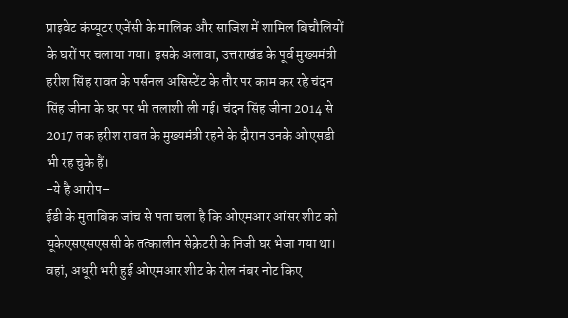प्राइवेट कंप्यूटर एजेंसी के मालिक और साजिश में शामिल बिचौलियों के घरों पर चलाया गया। इसके अलावा, उत्तराखंड के पूर्व मुख्यमंत्री हरीश सिंह रावत के पर्सनल असिस्टेंट के तौर पर काम कर रहे चंदन सिंह जीना के घर पर भी तलाशी ली गई। चंदन सिंह जीना 2014 से 2017 तक हरीश रावत के मुख्यमंत्री रहने के दौरान उनके ओएसडी भी रह चुके हैं।
-ये है आरोप–
ईडी के मुताबिक जांच से पता चला है कि ओएमआर आंसर शीट को यूकेएसएसएससी के तत्कालीन सेक्रेटरी के निजी घर भेजा गया था। वहां, अधूरी भरी हुई ओएमआर शीट के रोल नंबर नोट किए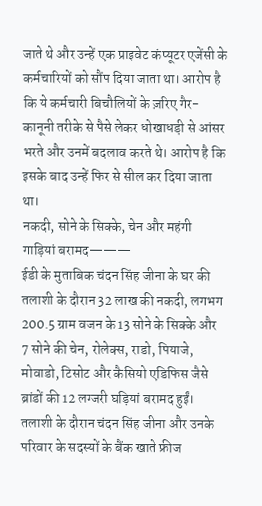जाते थे और उन्हें एक प्राइवेट कंप्यूटर एजेंसी के कर्मचारियों को सौंप दिया जाता था। आरोप है कि ये कर्मचारी बिचौलियों के ज़रिए गैर-कानूनी तरीके से पैसे लेकर धोखाधड़ी से आंसर भरते और उनमें बदलाव करते थे। आरोप है कि इसके बाद उन्हें फिर से सील कर दिया जाता था।
नकदी, सोने के सिक्के, चेन और महंगी गाड़ियां बरामद———
ईडी के मुताबिक चंदन सिंह जीना के घर की तलाशी के दौरान 32 लाख की नकदी, लगभग 200.5 ग्राम वजन के 13 सोने के सिक्के और 7 सोने की चेन, रोलेक्स, राडो, पियाजे, मोवाडो, टिसोट और कैसियो एडिफिस जैसे ब्रांडों की 12 लग्जरी घड़ियां बरामद हुईं। तलाशी के दौरान चंदन सिंह जीना और उनके परिवार के सदस्यों के बैंक खाते फ्रीज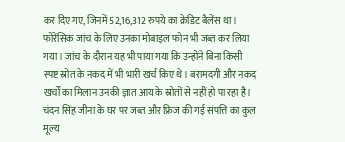कर दिए गए, जिनमें 52,16,312 रुपये का क्रेडिट बैलेंस था। फोरेंसिक जांच के लिए उनका मोबाइल फोन भी जब्त कर लिया गया। जांच के दौरान यह भी पाया गया कि उन्होंने बिना किसी स्पष्ट स्रोत के नकद में भी भारी खर्च किए थे। बरामदगी और नकद खर्चों का मिलान उनकी ज्ञात आय के स्रोतों से नहीं हो पा रहा है। चंदन सिंह जीना के घर पर जब्त और फ्रिज की गई संपत्ति का कुल मूल्य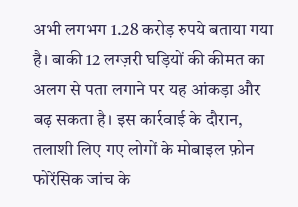अभी लगभग 1.28 करोड़ रुपये बताया गया है। बाकी 12 लग्ज़री घड़ियों की कीमत का अलग से पता लगाने पर यह आंकड़ा और बढ़ सकता है। इस कार्रवाई के दौरान, तलाशी लिए गए लोगों के मोबाइल फ़ोन फोरेंसिक जांच के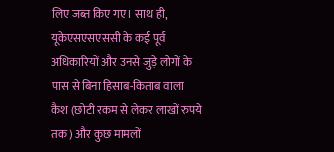लिए जब्त किए गए। साथ ही, यूकेएसएसएससी के कई पूर्व अधिकारियों और उनसे जुड़े लोगों के पास से बिना हिसाब-किताब वाला कैश (छोटी रकम से लेकर लाखों रुपये तक) और कुछ मामलों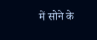में सोने के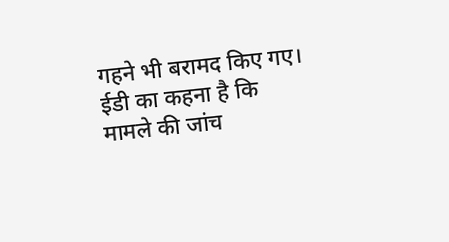गहने भी बरामद किए गए। ईडी का कहना है कि मामले की जांच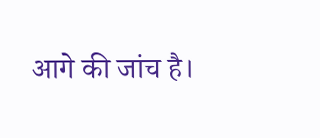आगे की जांच है।